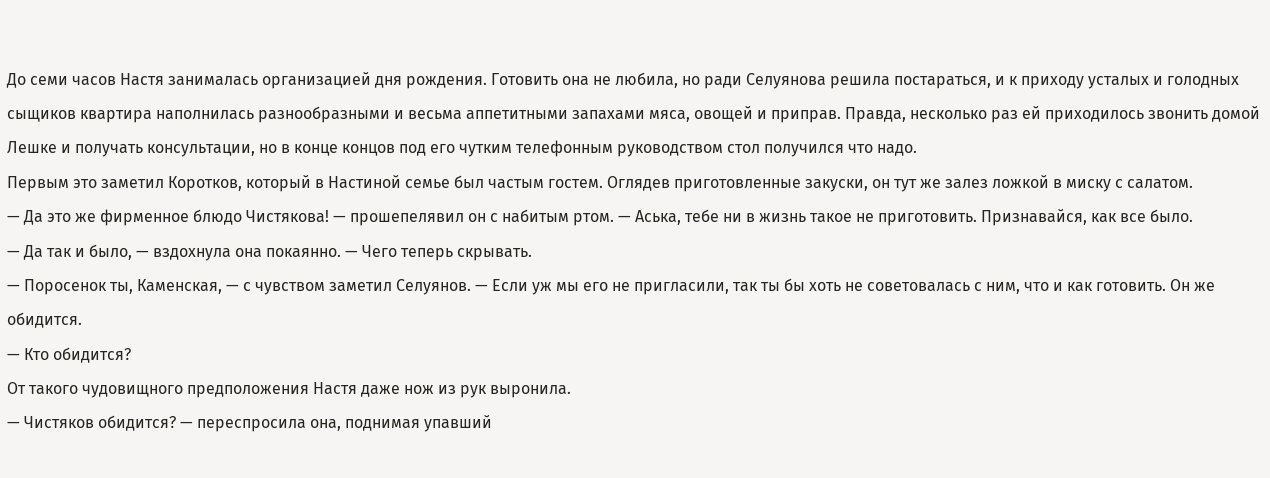До семи часов Настя занималась организацией дня рождения. Готовить она не любила, но ради Селуянова решила постараться, и к приходу усталых и голодных сыщиков квартира наполнилась разнообразными и весьма аппетитными запахами мяса, овощей и приправ. Правда, несколько раз ей приходилось звонить домой Лешке и получать консультации, но в конце концов под его чутким телефонным руководством стол получился что надо.
Первым это заметил Коротков, который в Настиной семье был частым гостем. Оглядев приготовленные закуски, он тут же залез ложкой в миску с салатом.
— Да это же фирменное блюдо Чистякова! — прошепелявил он с набитым ртом. — Аська, тебе ни в жизнь такое не приготовить. Признавайся, как все было.
— Да так и было, — вздохнула она покаянно. — Чего теперь скрывать.
— Поросенок ты, Каменская, — с чувством заметил Селуянов. — Если уж мы его не пригласили, так ты бы хоть не советовалась с ним, что и как готовить. Он же обидится.
— Кто обидится?
От такого чудовищного предположения Настя даже нож из рук выронила.
— Чистяков обидится? — переспросила она, поднимая упавший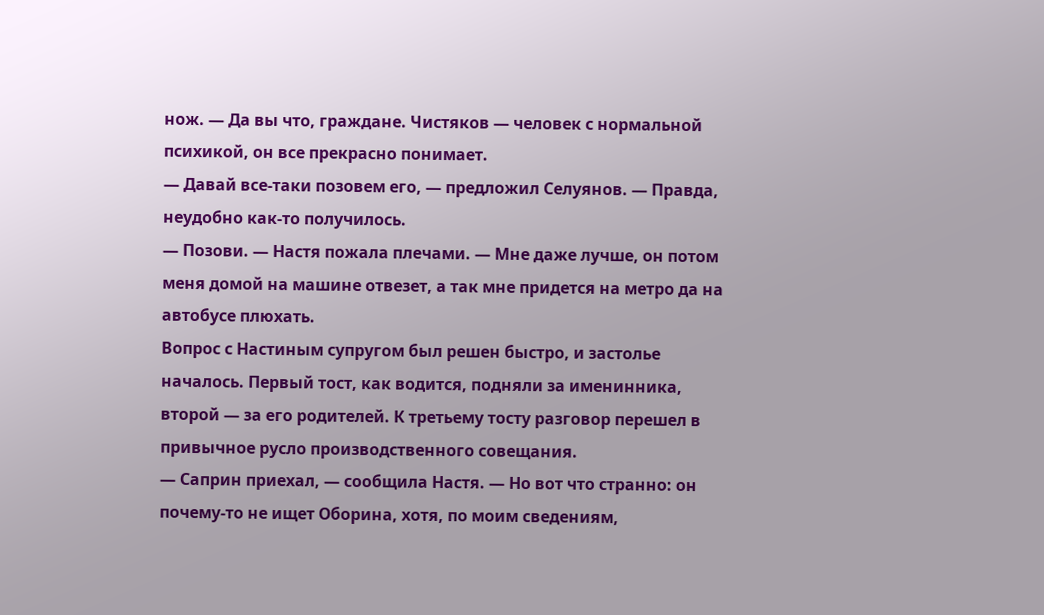нож. — Да вы что, граждане. Чистяков — человек с нормальной психикой, он все прекрасно понимает.
— Давай все-таки позовем его, — предложил Селуянов. — Правда, неудобно как-то получилось.
— Позови. — Настя пожала плечами. — Мне даже лучше, он потом меня домой на машине отвезет, а так мне придется на метро да на автобусе плюхать.
Вопрос с Настиным супругом был решен быстро, и застолье началось. Первый тост, как водится, подняли за именинника, второй — за его родителей. К третьему тосту разговор перешел в привычное русло производственного совещания.
— Саприн приехал, — сообщила Настя. — Но вот что странно: он почему-то не ищет Оборина, хотя, по моим сведениям,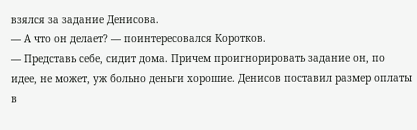взялся за задание Денисова.
— А что он делает? — поинтересовался Коротков.
— Представь себе, сидит дома. Причем проигнорировать задание он, по идее, не может, уж больно деньги хорошие. Денисов поставил размер оплаты в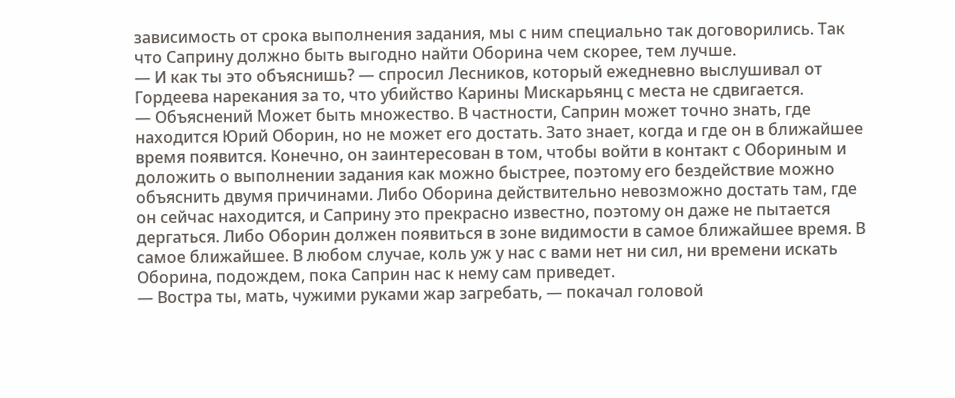зависимость от срока выполнения задания, мы с ним специально так договорились. Так что Саприну должно быть выгодно найти Оборина чем скорее, тем лучше.
— И как ты это объяснишь? — спросил Лесников, который ежедневно выслушивал от Гордеева нарекания за то, что убийство Карины Мискарьянц с места не сдвигается.
— Объяснений Может быть множество. В частности, Саприн может точно знать, где находится Юрий Оборин, но не может его достать. Зато знает, когда и где он в ближайшее время появится. Конечно, он заинтересован в том, чтобы войти в контакт с Обориным и доложить о выполнении задания как можно быстрее, поэтому его бездействие можно объяснить двумя причинами. Либо Оборина действительно невозможно достать там, где он сейчас находится, и Саприну это прекрасно известно, поэтому он даже не пытается дергаться. Либо Оборин должен появиться в зоне видимости в самое ближайшее время. В самое ближайшее. В любом случае, коль уж у нас с вами нет ни сил, ни времени искать Оборина, подождем, пока Саприн нас к нему сам приведет.
— Востра ты, мать, чужими руками жар загребать, — покачал головой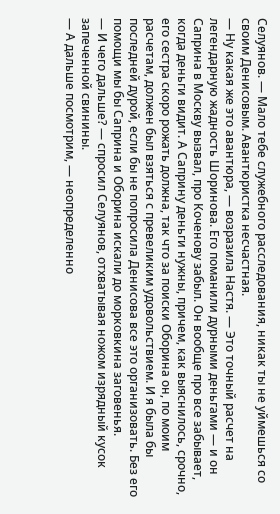Селуянов. — Мало тебе служебного расследования, никак ты не уймешься со своим Денисовым. Авантюристка несчастная.
— Ну какая же это авантюра, — возразила Настя. — Это точный расчет на легендарную жадность Шоринова. Его поманили дурными деньгами — и он Саприна в Москву вызвал, про Коченову забыл. Он вообще про все забывает, когда деньги видит. А Саприну деньги нужны, причем, как выяснилось, срочно, его сестра скоро рожать должна, так что за поиски Оборина он, по моим расчетам, должен был взяться с превеликим удовольствием. И я была бы последней дурой, если бы не попросила Денисова все это организовать. Без его помощи мы бы Саприна и Оборина искали до морковкина заговенья.
— И чего дальше? — спросил Селуянов, отхватывая ножом изрядный кусок запеченной свинины.
— А дальше посмотрим, — неопределенно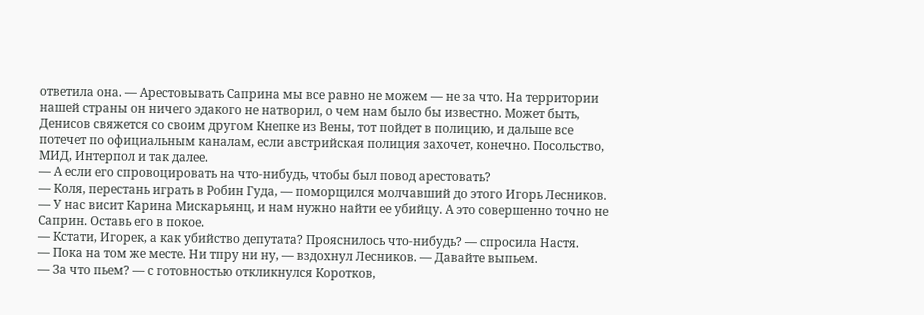ответила она. — Арестовывать Саприна мы все равно не можем — не за что. На территории нашей страны он ничего эдакого не натворил, о чем нам было бы известно. Может быть, Денисов свяжется со своим другом Кнепке из Вены, тот пойдет в полицию, и дальше все потечет по официальным каналам, если австрийская полиция захочет, конечно. Посольство, МИД, Интерпол и так далее.
— А если его спровоцировать на что-нибудь, чтобы был повод арестовать?
— Коля, перестань играть в Робин Гуда, — поморщился молчавший до этого Игорь Лесников. — У нас висит Карина Мискарьянц, и нам нужно найти ее убийцу. А это совершенно точно не Саприн. Оставь его в покое.
— Кстати, Игорек, а как убийство депутата? Прояснилось что-нибудь? — спросила Настя.
— Пока на том же месте. Ни тпру ни ну, — вздохнул Лесников. — Давайте выпьем.
— За что пьем? — с готовностью откликнулся Коротков,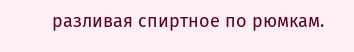разливая спиртное по рюмкам.